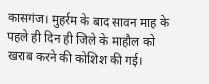कासगंज। मुहर्रम के बाद सावन माह के पहले ही दिन ही जिले के माहौल को खराब करने की कोशिश की गई।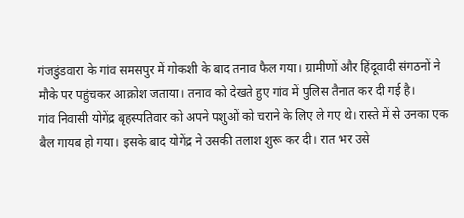गंजडुंडवारा के गांव समसपुर में गोकशी के बाद तनाव फैल गया। ग्रामीणों और हिंदूवादी संगठनों ने मौके पर पहुंचकर आक्रोश जताया। तनाव को देखते हुए गांव में पुलिस तैनात कर दी गई है।
गांव निवासी योगेंद्र बृहस्पतिवार को अपने पशुओं को चराने के लिए ले गए थे। रास्ते में से उनका एक बैल गायब हो गया। इसके बाद योगेंद्र ने उसकी तलाश शुरू कर दी। रात भर उसे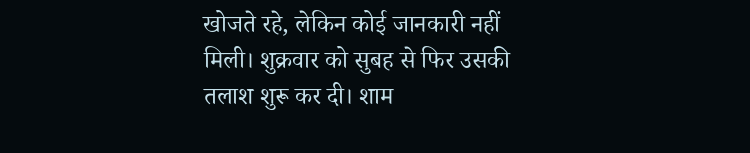खोजते रहे, लेकिन कोई जानकारी नहीं मिली। शुक्रवार को सुबह से फिर उसकी तलाश शुरू कर दी। शाम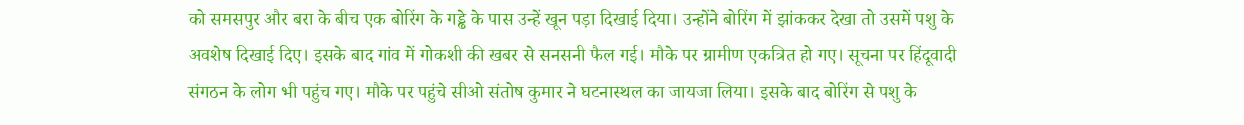को समसपुर और बरा के बीच एक बोरिंग के गड्ढे के पास उन्हें खून पड़ा दिखाई दिया। उन्होंने बोरिंग में झांककर देखा तो उसमें पशु के अवशेष दिखाई दिए। इसके बाद गांव में गोकशी की खबर से सनसनी फैल गई। मौके पर ग्रामीण एकत्रित हो गए। सूचना पर हिंदूवादी संगठन के लोग भी पहुंच गए। मौके पर पहुंचे सीओ संतोष कुमार ने घटनास्थल का जायजा लिया। इसके बाद बोरिंग से पशु के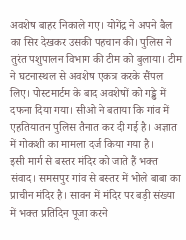अवशेष बाहर निकाले गए। योगेंद्र ने अपने बैल का सिर देखकर उसकी पहचान की। पुलिस ने तुरंत पशुपालन विभाग की टीम को बुलाया। टीम ने घटनास्थल से अवशेष एकत्र करके सैंपल लिए। पोस्टमार्टम के बाद अवशेषों को गड्ढे में दफना दिया गया। सीओ ने बताया कि गांव में एहतियातन पुलिस तैनात कर दी गई है। अज्ञात में गोकशी का मामला दर्ज किया गया है।
इसी मार्ग से बस्तर मंदिर को जाते हैं भक्त
संवाद। समसपुर गांव से बस्तर में भोले बाबा का प्राचीन मंदिर है। सावन में मंदिर पर बड़ी संख्या में भक्त प्रतिदिन पूजा करने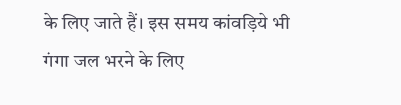के लिए जाते हैं। इस समय कांवड़िये भी गंगा जल भरने के लिए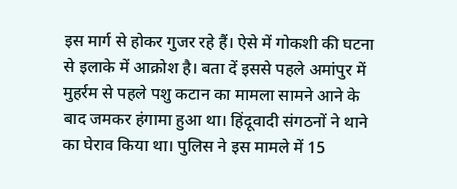इस मार्ग से होकर गुजर रहे हैं। ऐसे में गोकशी की घटना से इलाके में आक्रोश है। बता दें इससे पहले अमांपुर में मुहर्रम से पहले पशु कटान का मामला सामने आने के बाद जमकर हंगामा हुआ था। हिंदूवादी संगठनों ने थाने का घेराव किया था। पुलिस ने इस मामले में 15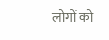लोगों को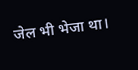जेल भी भेजा था।